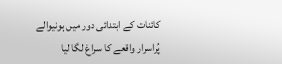کائنات کے ابتدائی دور میں ہونیوالے پُراسرار واقعے کا سراغ لگا لیا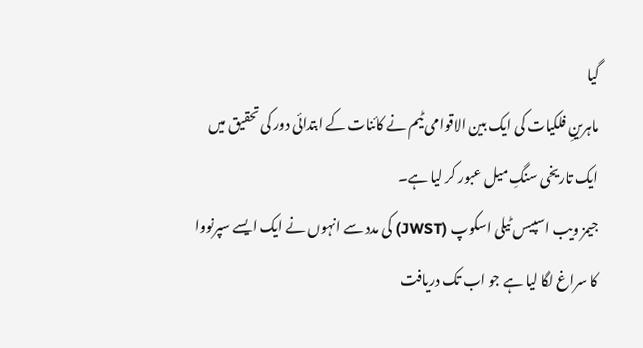گیا
ماہرینِ فلکیات کی ایک بین الاقوامی ٹیم نے کائنات کے ابتدائی دور کی تحقیق میں ایک تاریخی سنگِ میل عبور کر لیا ہے۔
جیمز ویب اسپیس ٹیلی اسکوپ (JWST) کی مدد سے انہوں نے ایک ایسے سپرنووا کا سراغ لگا لیا ہے جو اب تک دریافت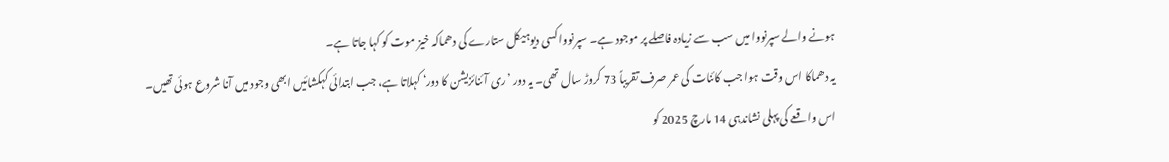ہونے والے سپرنووا میں سب سے زیادہ فاصلے پر موجود ہے۔ سپرنووا کسی دیوہیکل ستارے کی دھماکہ خیز موت کو کہا جاتا ہے۔
یہ دھماکا اس وقت ہوا جب کائنات کی عمر صرف تقریباً 73 کروڑ سال تھی۔ یہ دور ’ری آئنائزیشن کا دور‘ کہلاتا ہے، جب ابتدائی کہکشائیں ابھی وجود میں آنا شروع ہوئی تھیں۔
اس واقعے کی پہلی نشاندہی 14 مارچ 2025 کو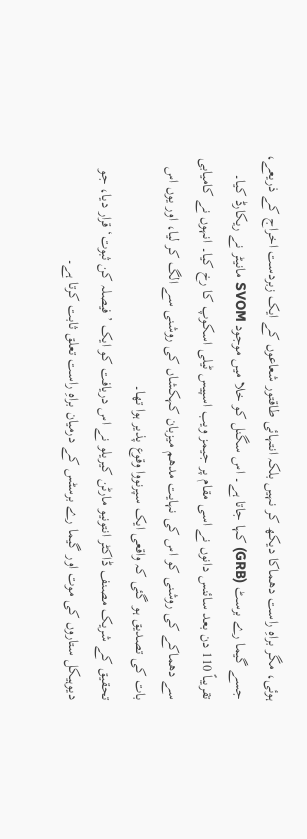ہوئی، مگر براہِ راست دھماکا دیکھ کر نہیں بلکہ انتہائی طاقتور شعاعوں کے ایک زبردست اخراج کے ذریعے، جسے گیما رے برسٹ (GRB) کہا جاتا ہے۔ اس سگنل کو خلا میں موجود SVOM مانیٹر نے ریکارڈ کیا۔
تقریباً 110 دن بعد سائنس دانوں نے اسی مقام پر جیمز ویب اسپیس ٹیلی اسکوپ کا رخ کیا۔ انہوں نے کامیابی سے دھماکے کی روشنی کو اس کی نہایت مدھم میزبان کہکشاں کی روشنی سے الگ کر لیا، اور یوں اس بات کی تصدیق ہو گئی کہ واقعی ایک سپرنووا وقوع پذیر ہوا تھا۔
تحقیق کے شریک مصنف ڈاکٹر انتونیو مارٹن کیریلو نے اس دریافت کو ایک ’فیصلہ کن ثبوت‘ قرار دیا، جو دیوہیکل ستاروں کی موت اور گیما رے برسٹس کے درمیان براہِ راست تعلق ثابت کرتا ہے۔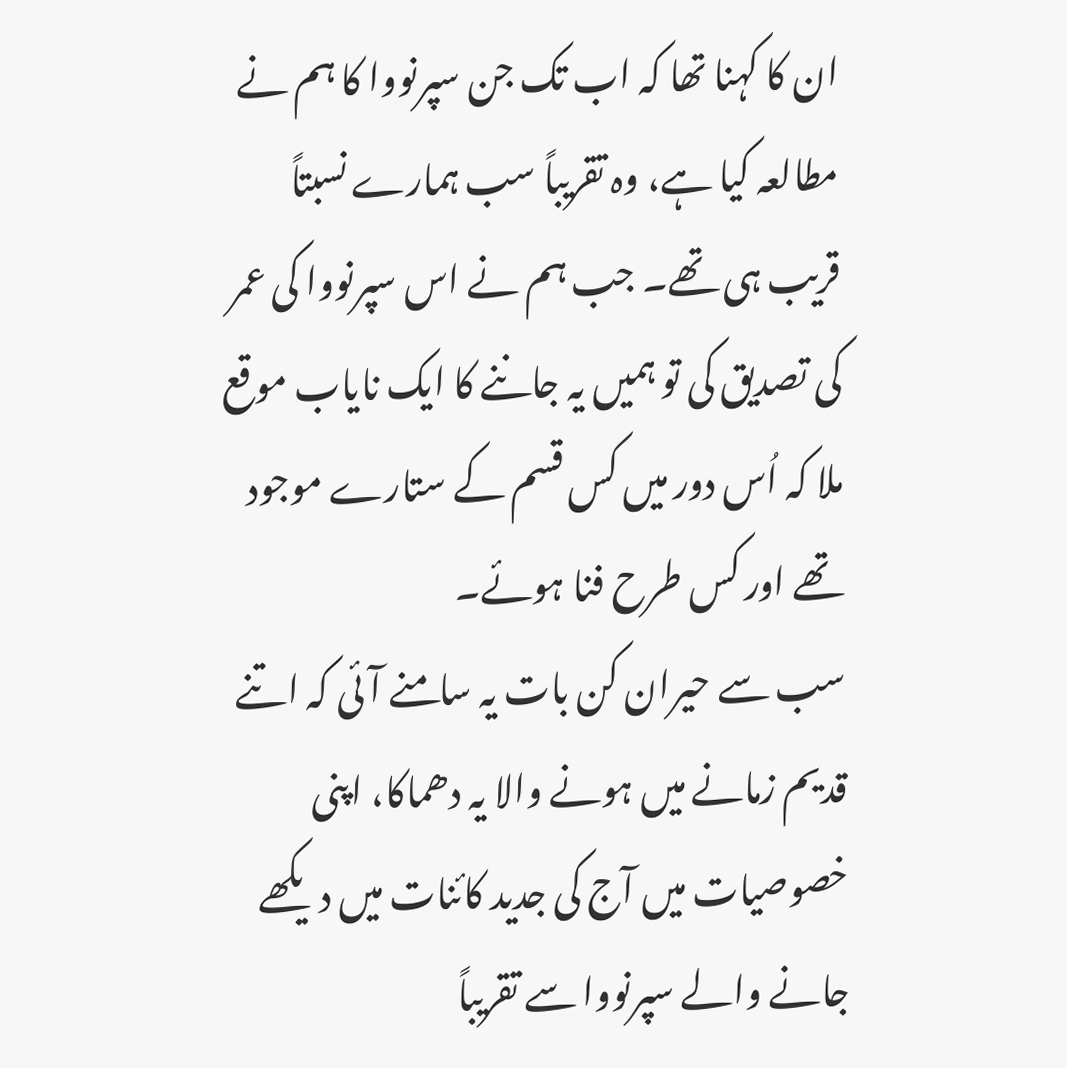ان کا کہنا تھا کہ اب تک جن سپرنووا کا ہم نے مطالعہ کیا ہے، وہ تقریباً سب ہمارے نسبتاً قریب ہی تھے۔ جب ہم نے اس سپرنووا کی عمر کی تصدیق کی تو ہمیں یہ جاننے کا ایک نایاب موقع ملا کہ اُس دور میں کس قسم کے ستارے موجود تھے اور کس طرح فنا ہوئے۔
سب سے حیران کن بات یہ سامنے آئی کہ اتنے قدیم زمانے میں ہونے والا یہ دھماکا، اپنی خصوصیات میں آج کی جدید کائنات میں دیکھے جانے والے سپرنووا سے تقریباً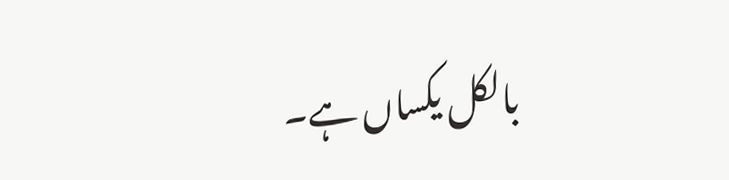بالکل یکساں ہے۔